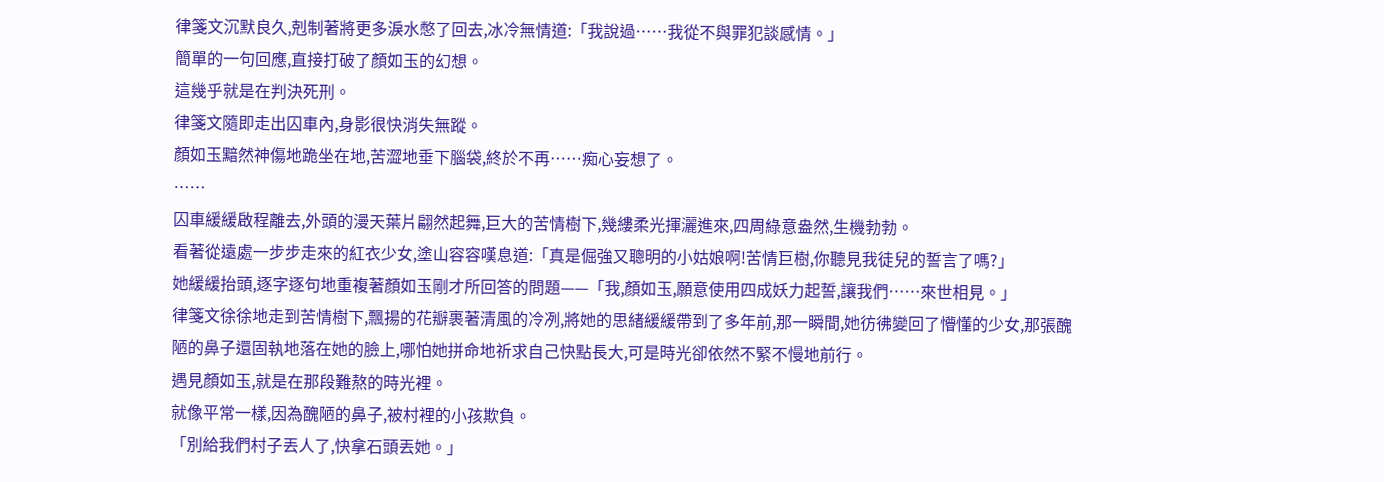律箋文沉默良久,剋制著將更多淚水憋了回去,冰冷無情道:「我說過……我從不與罪犯談感情。」
簡單的一句回應,直接打破了顏如玉的幻想。
這幾乎就是在判決死刑。
律箋文隨即走出囚車內,身影很快消失無蹤。
顏如玉黯然神傷地跪坐在地,苦澀地垂下腦袋,終於不再……痴心妄想了。
……
囚車緩緩啟程離去,外頭的漫天葉片翩然起舞,巨大的苦情樹下,幾縷柔光揮灑進來,四周綠意盎然,生機勃勃。
看著從遠處一步步走來的紅衣少女,塗山容容嘆息道:「真是倔強又聰明的小姑娘啊!苦情巨樹,你聽見我徒兒的誓言了嗎?」
她緩緩抬頭,逐字逐句地重複著顏如玉剛才所回答的問題——「我,顏如玉,願意使用四成妖力起誓,讓我們……來世相見。」
律箋文徐徐地走到苦情樹下,飄揚的花瓣裹著清風的冷冽,將她的思緒緩緩帶到了多年前,那一瞬間,她彷彿變回了懵懂的少女,那張醜陋的鼻子還固執地落在她的臉上,哪怕她拼命地祈求自己快點長大,可是時光卻依然不緊不慢地前行。
遇見顏如玉,就是在那段難熬的時光裡。
就像平常一樣,因為醜陋的鼻子,被村裡的小孩欺負。
「別給我們村子丟人了,快拿石頭丟她。」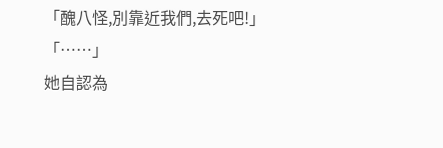「醜八怪,別靠近我們,去死吧!」
「……」
她自認為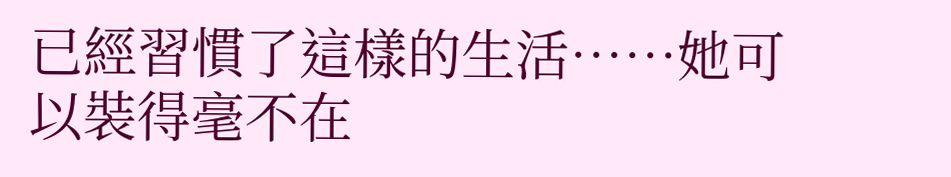已經習慣了這樣的生活……她可以裝得毫不在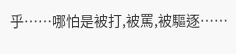乎……哪怕是被打,被罵,被驅逐……